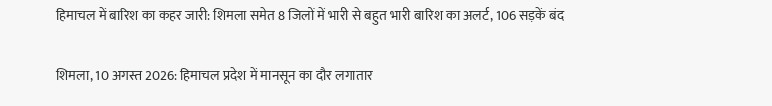हिमाचल में बारिश का कहर जारी: शिमला समेत 8 जिलों में भारी से बहुत भारी बारिश का अलर्ट, 106 सड़कें बंद


शिमला, 10 अगस्त 2026: हिमाचल प्रदेश में मानसून का दौर लगातार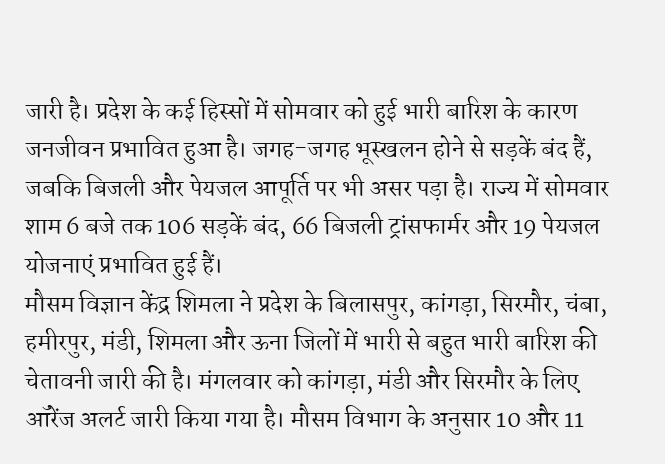जारी है। प्रदेश के कई हिस्सों में सोमवार को हुई भारी बारिश के कारण जनजीवन प्रभावित हुआ है। जगह-जगह भूस्खलन होने से सड़कें बंद हैं, जबकि बिजली और पेयजल आपूर्ति पर भी असर पड़ा है। राज्य में सोमवार शाम 6 बजे तक 106 सड़कें बंद, 66 बिजली ट्रांसफार्मर और 19 पेयजल योजनाएं प्रभावित हुई हैं।
मौसम विज्ञान केंद्र शिमला ने प्रदेश के बिलासपुर, कांगड़ा, सिरमौर, चंबा, हमीरपुर, मंडी, शिमला और ऊना जिलों में भारी से बहुत भारी बारिश की चेतावनी जारी की है। मंगलवार को कांगड़ा, मंडी और सिरमौर के लिए ऑरेंज अलर्ट जारी किया गया है। मौसम विभाग के अनुसार 10 और 11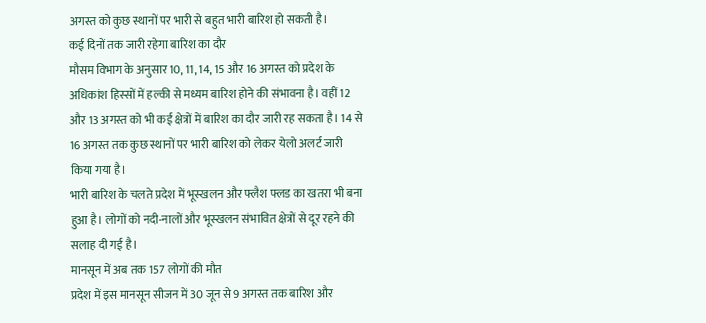अगस्त को कुछ स्थानों पर भारी से बहुत भारी बारिश हो सकती है।
कई दिनों तक जारी रहेगा बारिश का दौर
मौसम विभाग के अनुसार 10, 11, 14, 15 और 16 अगस्त को प्रदेश के अधिकांश हिस्सों में हल्की से मध्यम बारिश होने की संभावना है। वहीं 12 और 13 अगस्त को भी कई क्षेत्रों में बारिश का दौर जारी रह सकता है। 14 से 16 अगस्त तक कुछ स्थानों पर भारी बारिश को लेकर येलो अलर्ट जारी किया गया है।
भारी बारिश के चलते प्रदेश में भूस्खलन और फ्लैश फ्लड का खतरा भी बना हुआ है। लोगों को नदी-नालों और भूस्खलन संभावित क्षेत्रों से दूर रहने की सलाह दी गई है।
मानसून में अब तक 157 लोगों की मौत
प्रदेश में इस मानसून सीजन में 30 जून से 9 अगस्त तक बारिश और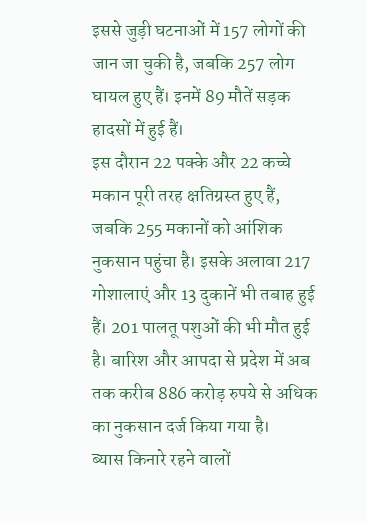इससे जुड़ी घटनाओं में 157 लोगों की जान जा चुकी है, जबकि 257 लोग घायल हुए हैं। इनमें 89 मौतें सड़क हादसों में हुई हैं।
इस दौरान 22 पक्के और 22 कच्चे मकान पूरी तरह क्षतिग्रस्त हुए हैं, जबकि 255 मकानों को आंशिक नुकसान पहुंचा है। इसके अलावा 217 गोशालाएं और 13 दुकानें भी तबाह हुई हैं। 201 पालतू पशुओं की भी मौत हुई है। बारिश और आपदा से प्रदेश में अब तक करीब 886 करोड़ रुपये से अधिक का नुकसान दर्ज किया गया है।
ब्यास किनारे रहने वालों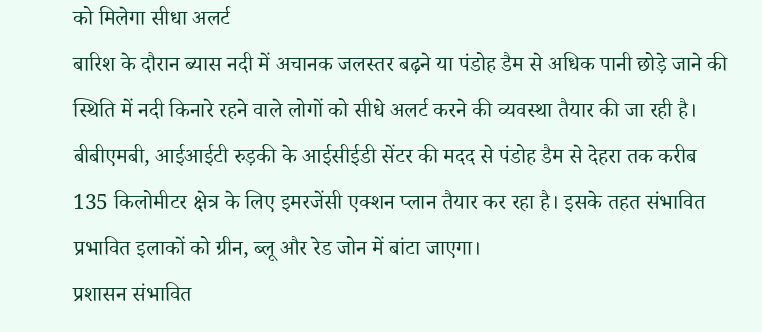को मिलेगा सीधा अलर्ट
बारिश के दौरान ब्यास नदी में अचानक जलस्तर बढ़ने या पंडोह डैम से अधिक पानी छोड़े जाने की स्थिति में नदी किनारे रहने वाले लोगों को सीधे अलर्ट करने की व्यवस्था तैयार की जा रही है।
बीबीएमबी, आईआईटी रुड़की के आईसीईडी सेंटर की मदद से पंडोह डैम से देहरा तक करीब 135 किलोमीटर क्षेत्र के लिए इमरजेंसी एक्शन प्लान तैयार कर रहा है। इसके तहत संभावित प्रभावित इलाकों को ग्रीन, ब्लू और रेड जोन में बांटा जाएगा।
प्रशासन संभावित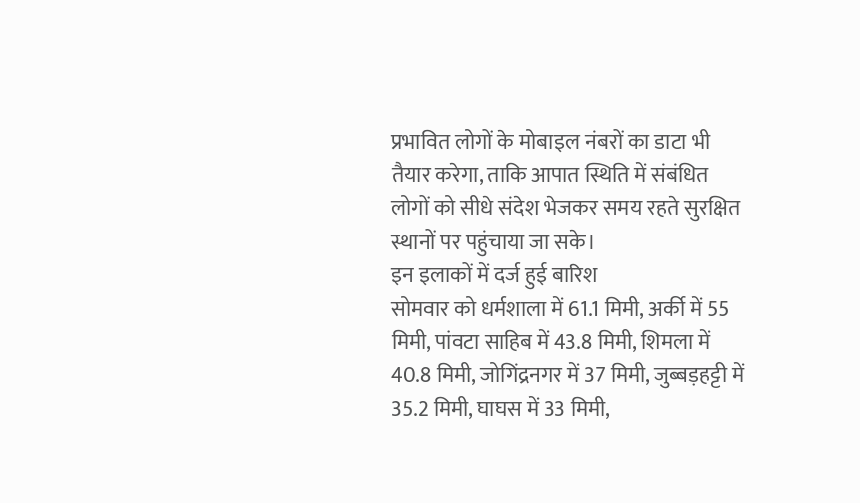प्रभावित लोगों के मोबाइल नंबरों का डाटा भी तैयार करेगा, ताकि आपात स्थिति में संबंधित लोगों को सीधे संदेश भेजकर समय रहते सुरक्षित स्थानों पर पहुंचाया जा सके।
इन इलाकों में दर्ज हुई बारिश
सोमवार को धर्मशाला में 61.1 मिमी, अर्की में 55 मिमी, पांवटा साहिब में 43.8 मिमी, शिमला में 40.8 मिमी, जोगिंद्रनगर में 37 मिमी, जुब्बड़हट्टी में 35.2 मिमी, घाघस में 33 मिमी,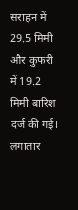सराहन में 29.5 मिमी और कुफरी में 19.2 मिमी बारिश दर्ज की गई।
लगातार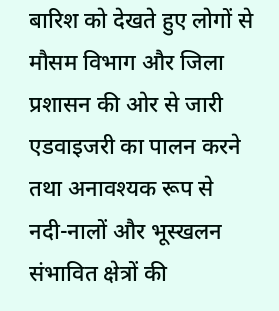बारिश को देखते हुए लोगों से मौसम विभाग और जिला प्रशासन की ओर से जारी एडवाइजरी का पालन करने तथा अनावश्यक रूप से नदी-नालों और भूस्खलन संभावित क्षेत्रों की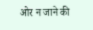ओर न जाने की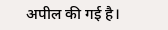अपील की गई है।